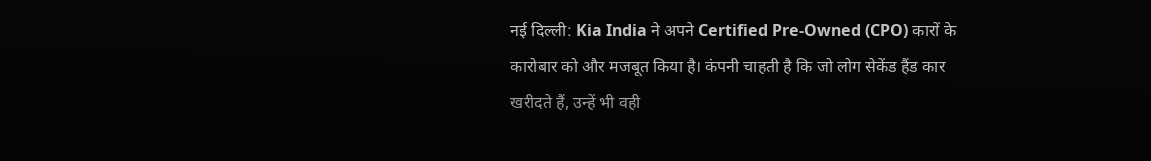नई दिल्ली: Kia India ने अपने Certified Pre-Owned (CPO) कारों के कारोबार को और मजबूत किया है। कंपनी चाहती है कि जो लोग सेकेंड हैंड कार खरीदते हैं, उन्हें भी वही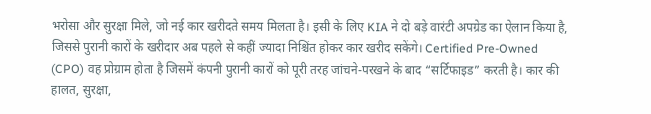भरोसा और सुरक्षा मिले, जो नई कार खरीदते समय मिलता है। इसी के लिए KIA ने दो बड़े वारंटी अपग्रेड का ऐलान किया है, जिससे पुरानी कारों के खरीदार अब पहले से कहीं ज्यादा निश्चिंत होकर कार खरीद सकेंगे। Certified Pre-Owned (CPO) वह प्रोग्राम होता है जिसमें कंपनी पुरानी कारों को पूरी तरह जांचने-परखने के बाद “सर्टिफाइड” करती है। कार की हालत, सुरक्षा,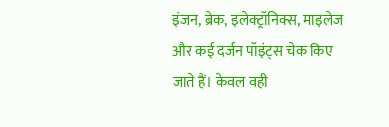इंजन, ब्रेक, इलेक्ट्रॉनिक्स, माइलेज और कई दर्जन पॉइंट्स चेक किए जाते हैं। केवल वही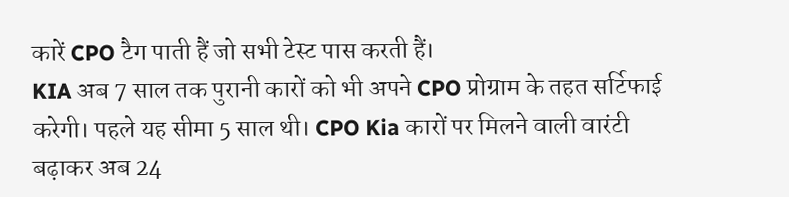कारें CPO टैग पाती हैं जो सभी टेस्ट पास करती हैं।
KIA अब 7 साल तक पुरानी कारों को भी अपने CPO प्रोग्राम के तहत सर्टिफाई करेगी। पहले यह सीमा 5 साल थी। CPO Kia कारों पर मिलने वाली वारंटी बढ़ाकर अब 24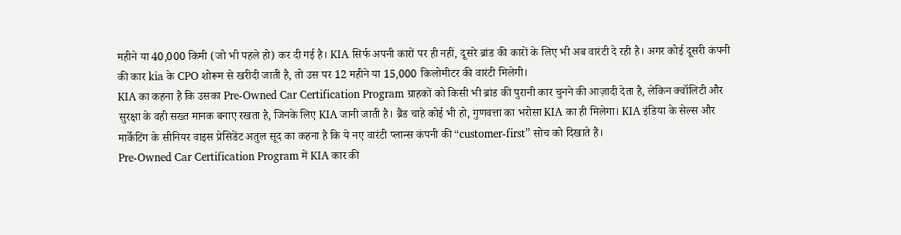महीने या 40,000 किमी (जो भी पहले हो) कर दी गई है। KIA सिर्फ अपनी कारों पर ही नहीं, दूसरे ब्रांड की कारों के लिए भी अब वारंटी दे रही है। अगर कोई दूसरी कंपनी की कार kia के CPO शोरूम से खरीदी जाती है, तो उस पर 12 महीने या 15,000 किलोमीटर की वारंटी मिलेगी।
KIA का कहना है कि उसका Pre-Owned Car Certification Program ग्राहकों को किसी भी ब्रांड की पुरानी कार चुनने की आज़ादी देता है, लेकिन क्वॉलिटी और सुरक्षा के वही सख्त मानक बनाए रखता है, जिनके लिए KIA जानी जाती है। ब्रैंड चाहे कोई भी हो, गुणवत्ता का भरोसा KIA का ही मिलेगा। KIA इंडिया के सेल्स और मार्केटिंग के सीनियर वाइस प्रेसिडेंट अतुल सूद का कहना है कि ये नए वारंटी प्लान्स कंपनी की “customer-first” सोच को दिखाते हैं।
Pre-Owned Car Certification Program में KIA कार की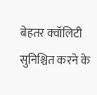बेहतर क्वॉलिटी सुनिश्चित करने के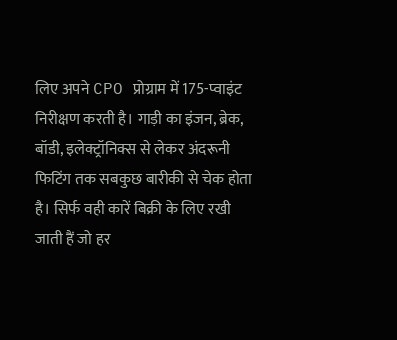लिए अपने CPO प्रोग्राम में 175-प्वाइंट निरीक्षण करती है। गाड़ी का इंजन, ब्रेक, बॉडी, इलेक्ट्रॉनिक्स से लेकर अंदरूनी फिटिंग तक सबकुछ बारीकी से चेक होता है। सिर्फ वही कारें बिक्री के लिए रखी जाती हैं जो हर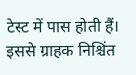टेस्ट में पास होती हैं। इससे ग्राहक निश्चिंत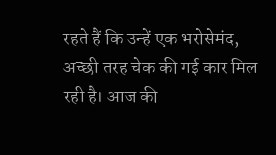रहते हैं कि उन्हें एक भरोसेमंद, अच्छी तरह चेक की गई कार मिल रही है। आज की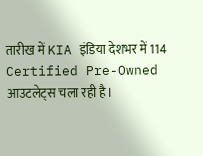तारीख में KIA इंडिया देशभर में 114 Certified Pre-Owned आउटलेट्स चला रही है।